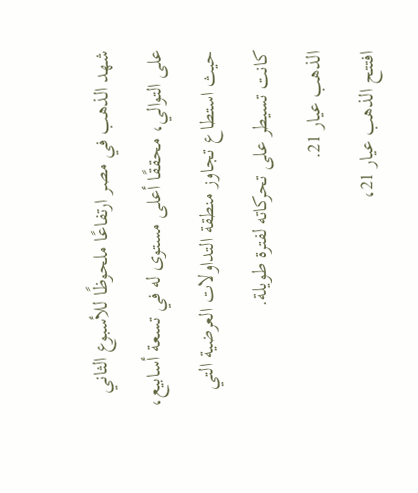شهد الذهب في مصر ارتفاعًا ملحوظًا للأسبوع الثاني على التوالي، محققًا أعلى مستوى له في تسعة أسابيع، حيث استطاع تجاوز منطقة التداولات العرضية التي كانت تسيطر على تحركاته لفترة طويلة.
الذهب عيار 21.
افتتح الذهب عيار 21،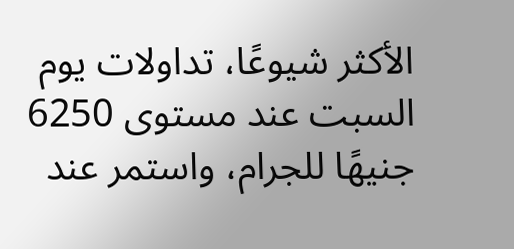الأكثر شيوعًا، تداولات يوم السبت عند مستوى 6250 جنيهًا للجرام، واستمر عند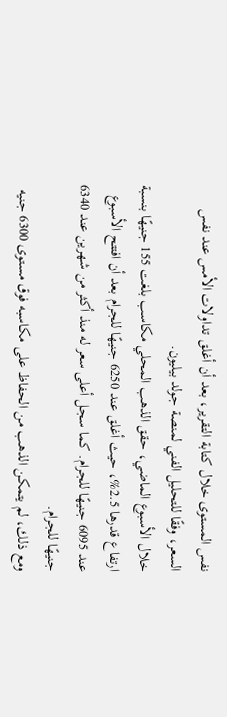نفس المستوى خلال كتابة التقرير، بعد أن أغلق تداولات الأمس عند نفس السعر، وفقًا للتحليل الفني لمنصة جولد بيليون.
خلال الأسبوع الماضي، حقق الذهب المحلي مكاسب بلغت 155 جنيهًا بنسبة ارتفاع قدرها 2.5%، حيث أغلق عند 6250 جنيهًا للجرام بعد أن افتتح الأسبوع عند 6095 جنيهًا للجرام. كما سجل أعلى سعر له منذ أكثر من شهرين عند 6340 جنيهًا للجرام.
ومع ذلك، لم يتمكن الذهب من الحفاظ على مكاسبه فوق مستوى 6300 جنيه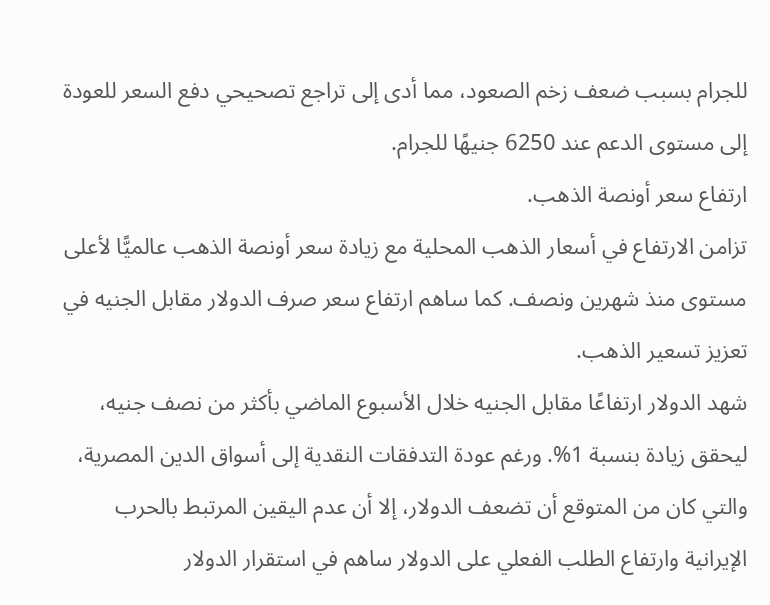للجرام بسبب ضعف زخم الصعود، مما أدى إلى تراجع تصحيحي دفع السعر للعودة إلى مستوى الدعم عند 6250 جنيهًا للجرام.
ارتفاع سعر أونصة الذهب.
تزامن الارتفاع في أسعار الذهب المحلية مع زيادة سعر أونصة الذهب عالميًّا لأعلى مستوى منذ شهرين ونصف. كما ساهم ارتفاع سعر صرف الدولار مقابل الجنيه في تعزيز تسعير الذهب.
شهد الدولار ارتفاعًا مقابل الجنيه خلال الأسبوع الماضي بأكثر من نصف جنيه، ليحقق زيادة بنسبة 1%. ورغم عودة التدفقات النقدية إلى أسواق الدين المصرية، والتي كان من المتوقع أن تضعف الدولار، إلا أن عدم اليقين المرتبط بالحرب الإيرانية وارتفاع الطلب الفعلي على الدولار ساهم في استقرار الدولار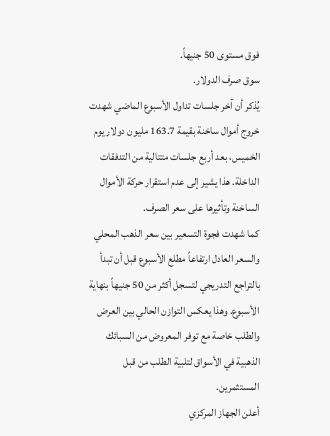فوق مستوى 50 جنيهاً.
سوق صرف الدولار.
يُذكر أن آخر جلسات تداول الأسبوع الماضي شهدت خروج أموال ساخنة بقيمة 163.7 مليون دولار يوم الخميس، بعد أربع جلسات متتالية من التدفقات الداخلة. هذا يشير إلى عدم استقرار حركة الأموال الساخنة وتأثيرها على سعر الصرف.
كما شهدت فجوة التسعير بين سعر الذهب المحلي والسعر العادل ارتفاعاً مطلع الأسبوع قبل أن تبدأ بالتراجع التدريجي لتسجل أكثر من 50 جنيهاً بنهاية الأسبوع. وهذا يعكس التوازن الحالي بين العرض والطلب خاصة مع توفر المعروض من السبائك الذهبية في الأسواق لتلبية الطلب من قبل المستثمرين.
أعلن الجهاز المركزي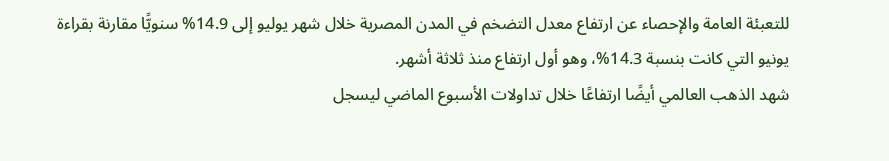للتعبئة العامة والإحصاء عن ارتفاع معدل التضخم في المدن المصرية خلال شهر يوليو إلى 14.9% سنويًّا مقارنة بقراءة يونيو التي كانت بنسبة 14.3%، وهو أول ارتفاع منذ ثلاثة أشهر.
شهد الذهب العالمي أيضًا ارتفاعًا خلال تداولات الأسبوع الماضي ليسجل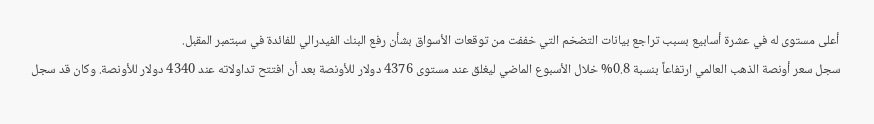أعلى مستوى له في عشرة أسابيع بسبب تراجع بيانات التضخم التي خففت من توقعات الأسواق بشأن رفع البنك الفيدرالي للفائدة في سبتمبر المقبل.
سجل سعر أونصة الذهب العالمي ارتفاعاً بنسبة 0.8% خلال الأسبوع الماضي ليغلق عند مستوى 4376 دولار للأونصة بعد أن افتتح تداولاته عند 4340 دولار للأونصة. وكان قد سجل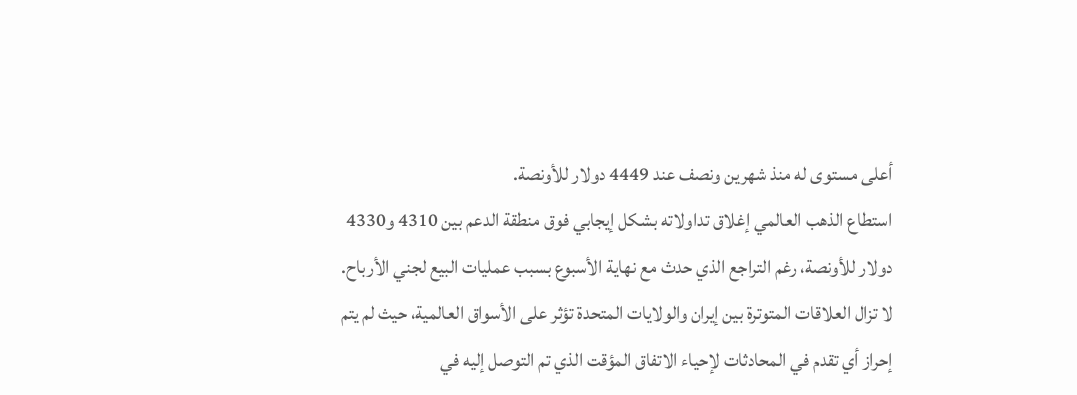أعلى مستوى له منذ شهرين ونصف عند 4449 دولار للأونصة.
استطاع الذهب العالمي إغلاق تداولاته بشكل إيجابي فوق منطقة الدعم بين 4310 و4330 دولار للأونصة، رغم التراجع الذي حدث مع نهاية الأسبوع بسبب عمليات البيع لجني الأرباح.
لا تزال العلاقات المتوترة بين إيران والولايات المتحدة تؤثر على الأسواق العالمية، حيث لم يتم إحراز أي تقدم في المحادثات لإحياء الاتفاق المؤقت الذي تم التوصل إليه في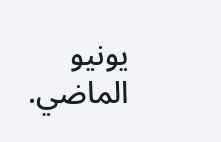يونيو الماضي.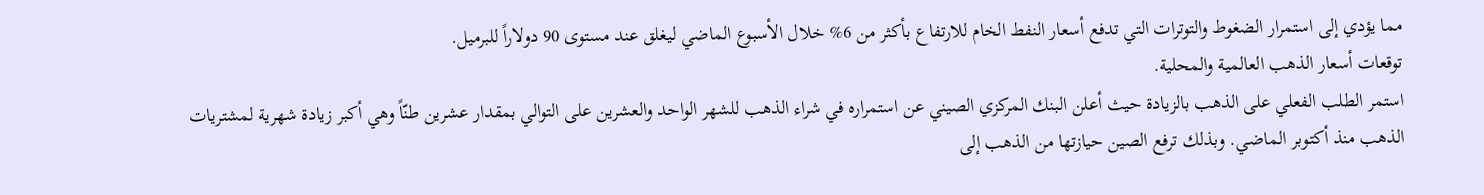مما يؤدي إلى استمرار الضغوط والتوترات التي تدفع أسعار النفط الخام للارتفاع بأكثر من 6% خلال الأسبوع الماضي ليغلق عند مستوى 90 دولاراً للبرميل.
توقعات أسعار الذهب العالمية والمحلية.
استمر الطلب الفعلي على الذهب بالزيادة حيث أعلن البنك المركزي الصيني عن استمراره في شراء الذهب للشهر الواحد والعشرين على التوالي بمقدار عشرين طنّاً وهي أكبر زيادة شهرية لمشتريات الذهب منذ أكتوبر الماضي. وبذلك ترفع الصين حيازتها من الذهب إلى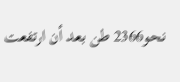نحو2366 طن بعد أن ارتفعت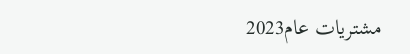مشتريات عام2023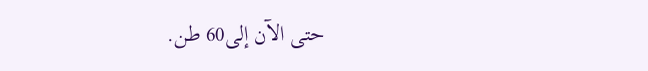حتى الآن إلى60 طن.